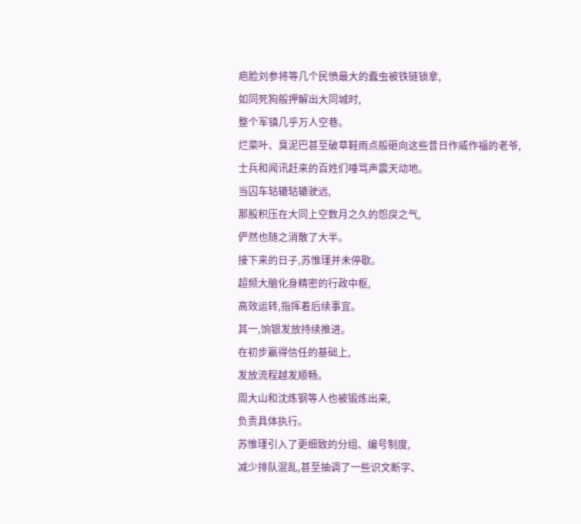疤脸刘参将等几个民愤最大的蠹虫被铁链锁拿,
如同死狗般押解出大同城时,
整个军镇几乎万人空巷。
烂菜叶、臭泥巴甚至破草鞋雨点般砸向这些昔日作威作福的老爷,
士兵和闻讯赶来的百姓们唾骂声震天动地。
当囚车轱辘轱辘驶远,
那股积压在大同上空数月之久的怨戾之气,
俨然也随之消散了大半。
接下来的日子,苏惟瑾并未停歇。
超频大脑化身精密的行政中枢,
高效运转,指挥着后续事宜。
其一,饷银发放持续推进。
在初步赢得信任的基础上,
发放流程越发顺畅。
周大山和沈炼钢等人也被锻炼出来,
负责具体执行。
苏惟瑾引入了更细致的分组、编号制度,
减少排队混乱,甚至抽调了一些识文断字、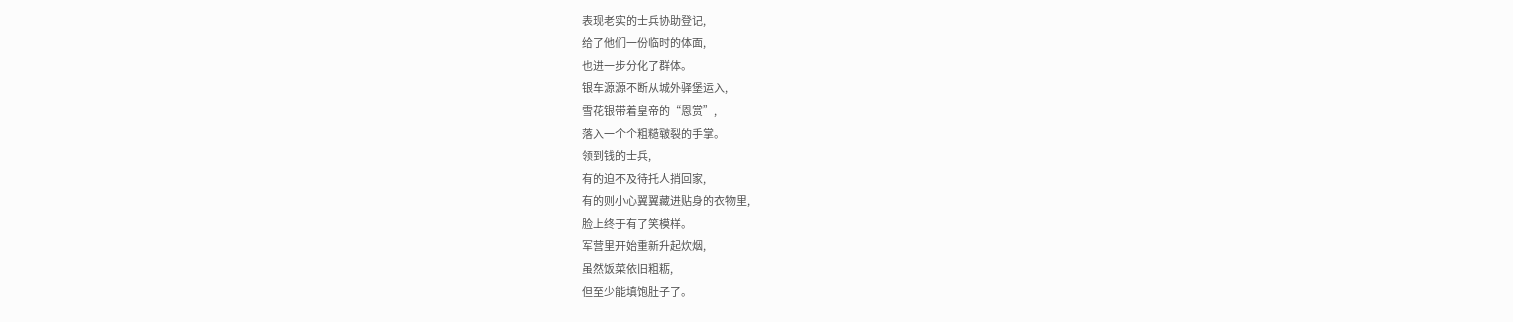表现老实的士兵协助登记,
给了他们一份临时的体面,
也进一步分化了群体。
银车源源不断从城外驿堡运入,
雪花银带着皇帝的“恩赏”,
落入一个个粗糙皲裂的手掌。
领到钱的士兵,
有的迫不及待托人捎回家,
有的则小心翼翼藏进贴身的衣物里,
脸上终于有了笑模样。
军营里开始重新升起炊烟,
虽然饭菜依旧粗粝,
但至少能填饱肚子了。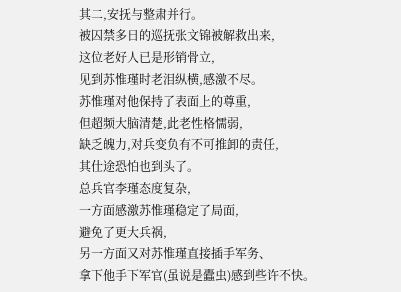其二,安抚与整肃并行。
被囚禁多日的巡抚张文锦被解救出来,
这位老好人已是形销骨立,
见到苏惟瑾时老泪纵横,感激不尽。
苏惟瑾对他保持了表面上的尊重,
但超频大脑清楚,此老性格懦弱,
缺乏魄力,对兵变负有不可推卸的责任,
其仕途恐怕也到头了。
总兵官李瑾态度复杂,
一方面感激苏惟瑾稳定了局面,
避免了更大兵祸,
另一方面又对苏惟瑾直接插手军务、
拿下他手下军官(虽说是蠹虫)感到些许不快。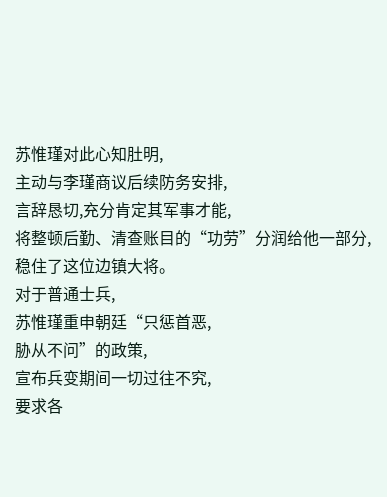苏惟瑾对此心知肚明,
主动与李瑾商议后续防务安排,
言辞恳切,充分肯定其军事才能,
将整顿后勤、清查账目的“功劳”分润给他一部分,
稳住了这位边镇大将。
对于普通士兵,
苏惟瑾重申朝廷“只惩首恶,
胁从不问”的政策,
宣布兵变期间一切过往不究,
要求各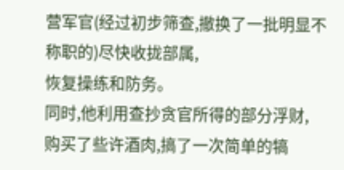营军官(经过初步筛查,撤换了一批明显不称职的)尽快收拢部属,
恢复操练和防务。
同时,他利用查抄贪官所得的部分浮财,
购买了些许酒肉,搞了一次简单的犒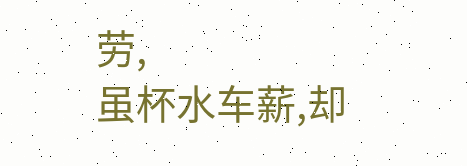劳,
虽杯水车薪,却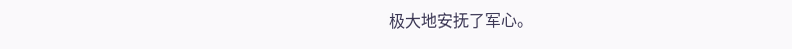极大地安抚了军心。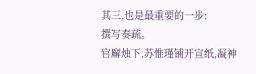其三,也是最重要的一步:
撰写奏疏。
官廨烛下,苏惟瑾铺开宣纸,凝神